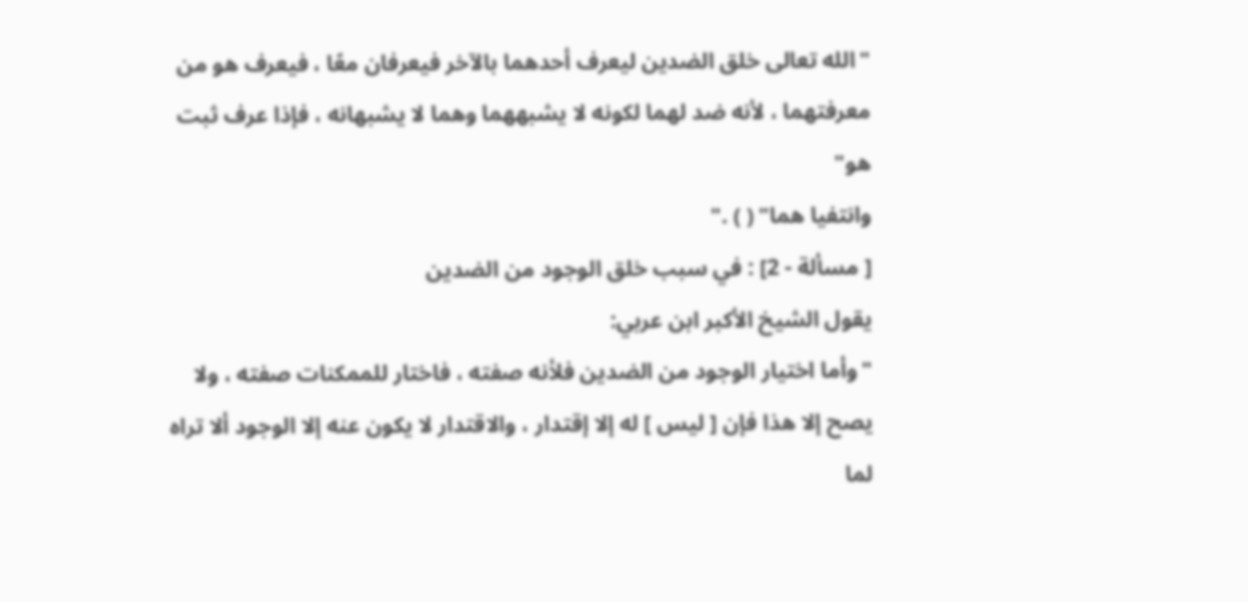"الله تعالى خلق الضدين ليعرف أحدهما بالآخر فيعرفان معًا ، فيعرف هو من معرفتهما ، لأنه ضد لهما لكونه لا يشبههما وهما لا يشبهانه ، فإذا عرف ثبت هو"
وانتفيا هما" ( ) ."
[ مسألة - 2] : في سبب خلق الوجود من الضدين
يقول الشيخ الأكبر ابن عربي:
"وأما اختيار الوجود من الضدين فلأنه صفته ، فاختار للممكنات صفته ، ولا يصح إلا هذا فإن [ ليس ] له إلا إقتدار ، والاقتدار لا يكون عنه إلا الوجود ألا تراه لما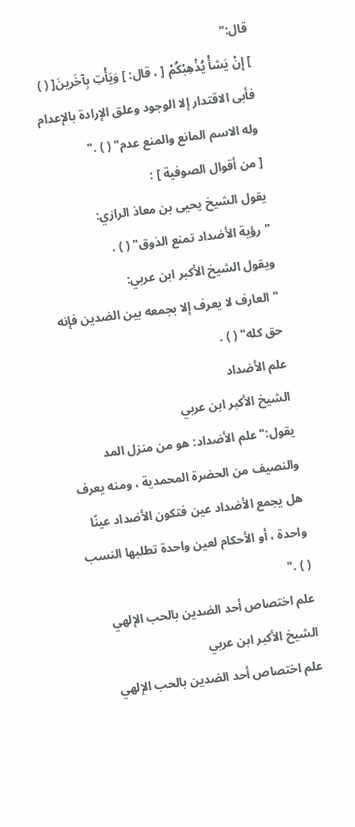قال:"
] إِنْ يَشأْ يُذْهِبْكُمْ [ ، قال: ] وَيَأْتِ بِآخَرينَ[ ( ) فأبى الاقتدار إلا الوجود وعلق الإرادة بالإعدام وله الاسم المانع والمنع عدم" ( ) ."
[ من أقوال الصوفية ] :
يقول الشيخ يحيى بن معاذ الرازي:
"رؤية الأضداد تمنع الذوق" ( ) .
ويقول الشيخ الأكبر ابن عربي:
"العارف لا يعرف إلا بجمعه بين الضدين فإنه حق كله" ( ) .
علم الأضداد
الشيخ الأكبر ابن عربي
يقول:"علم الأضداد: هو من منزل المد والنصيف من الحضرة المحمدية ، ومنه يعرف هل يجمع الأضداد عين فتكون الأضداد عينًا واحدة ، أو الأحكام لعين واحدة تطلبها النسب ( ) ."
علم اختصاص أحد الضدين بالحب الإلهي
الشيخ الأكبر ابن عربي
علم اختصاص أحد الضدين بالحب الإلهي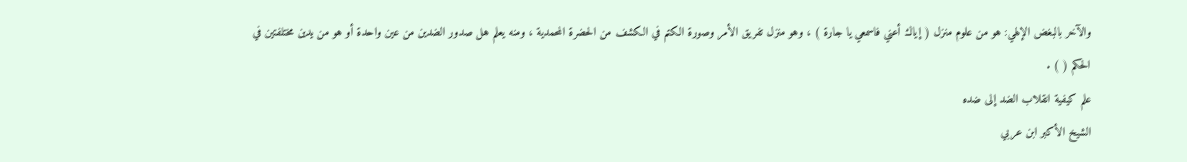والآخر بالبغض الإلهي: هو من علوم منزل ( إياك أعني فاسمعي يا جارة ) ، وهو منزل تفريق الأمر وصورة الكتم في الكشف من الحضرة المحمدية ، ومنه يعلم هل صدور الضدين من عين واحدة أو هو من يدين مختلفتين في الحكم ( ) .
علم كيفية انقلاب الضد إلى ضده
الشيخ الأكبر ابن عربي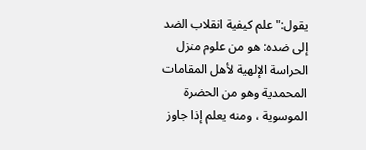يقول:"علم كيفية انقلاب الضد إلى ضده: هو من علوم منزل الحراسة الإلهية لأهل المقامات المحمدية وهو من الحضرة الموسوية ، ومنه يعلم إذا جاوز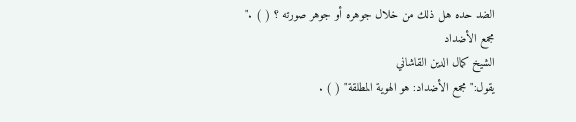الضد حده هل ذلك من خلال جوهره أو جوهر صورته ؟ ( ) ."
مجمع الأضداد
الشيخ كمال الدين القاشاني
يقول:"مجمع الأضداد: هو الهوية المطلقة" ( ) .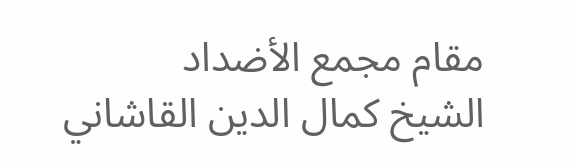مقام مجمع الأضداد
الشيخ كمال الدين القاشاني